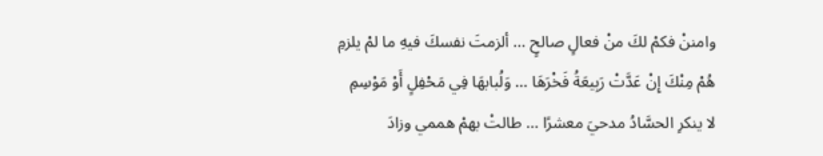وامننْ فكمْ لكَ منْ فعالٍ صالحٍ … ألزمتَ نفسكَ فيهِ ما لمْ يلزمِ
هُمْ مِنْكَ إِنْ عَدَّتْ رَبِيعَةُ فَخْرَهَا … وَلُبابهَا فِي مَحْفِلٍ أَوْ مَوْسِمِ
لا ينكرِ الحسَّادُ مدحيَ معشرًا … طالتْ بهمْ هممي وزادَ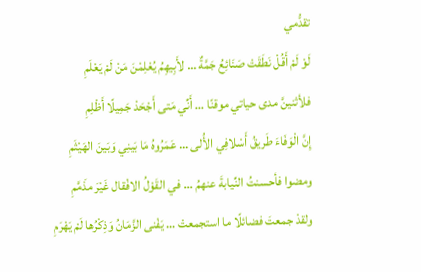تقدُّمي
لَوْ لَمْ أَقُلْ نَطَقَتْ صَنَائِعُ جَمَّةٌ … لأَبِيهِمُ يُعْلِمْنَ مَنْ لَمْ يَعْلَمِ
فلأثنينَّ مدى حياتي موقنًا … أَنِّي مَتى أَجْحَدْ جَمِيلًا أَظْلِمِ
إِنَّ الْوَفَاءَ طَريقُ أَسْلافِي الأُلى … عَمَرُوهُ مَا بَينِي وَبَينَ الهَيْثَمِ
ومضوا فأحسنتُ النِّيابةَ عنهمُ … في القَوْلُ الافْقال غَيْرَ مذَمَّمِ
ولقدْ جمعتَ فضائلًا ما استجمعتْ … يَفْنى الزَّمَانُ وَذِكْرُها لَمْ يَهْرَمِ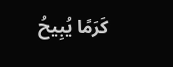كَرَمًا يُبِيحُ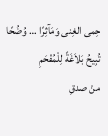حِمى الغِنى وَمَآثِرًا … وُضُحًا تُبِيحُ بَلاَغَةً لِلْمُفْحَمِ
منْ صدقِ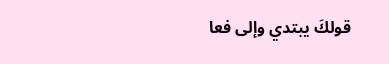قولكَ يبتدي وإلى فعا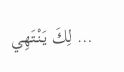… لِكَ يَنْتَهِي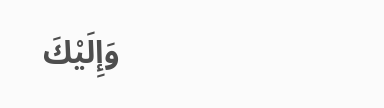وَإِلَيْكَ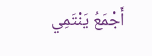أَجْمَعُ يَنْتَمِي